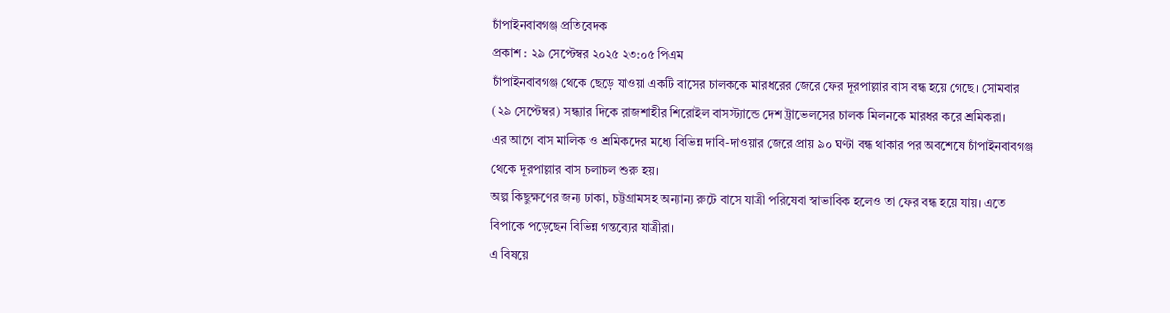চাঁপাইনবাবগঞ্জ প্রতিবেদক
প্রকাশ : ২৯ সেপ্টেম্বর ২০২৫ ২৩:০৫ পিএম
চাঁপাইনবাবগঞ্জ থেকে ছেড়ে যাওয়া একটি বাসের চালককে মারধরের জেরে ফের দূরপাল্লার বাস বন্ধ হয়ে গেছে। সোমবার (২৯ সেপ্টেম্বর) সন্ধ্যার দিকে রাজশাহীর শিরোইল বাসস্ট্যান্ডে দেশ ট্রাভেলসের চালক মিলনকে মারধর করে শ্রমিকরা।
এর আগে বাস মালিক ও শ্রমিকদের মধ্যে বিভিন্ন দাবি-দাওয়ার জেরে প্রায় ৯০ ঘণ্টা বন্ধ থাকার পর অবশেষে চাঁপাইনবাবগঞ্জ থেকে দূরপাল্লার বাস চলাচল শুরু হয়।
অল্প কিছুক্ষণের জন্য ঢাকা, চট্টগ্রামসহ অন্যান্য রুটে বাসে যাত্রী পরিষেবা স্বাভাবিক হলেও তা ফের বন্ধ হয়ে যায়। এতে বিপাকে পড়েছেন বিভিন্ন গন্তব্যের যাত্রীরা।
এ বিষয়ে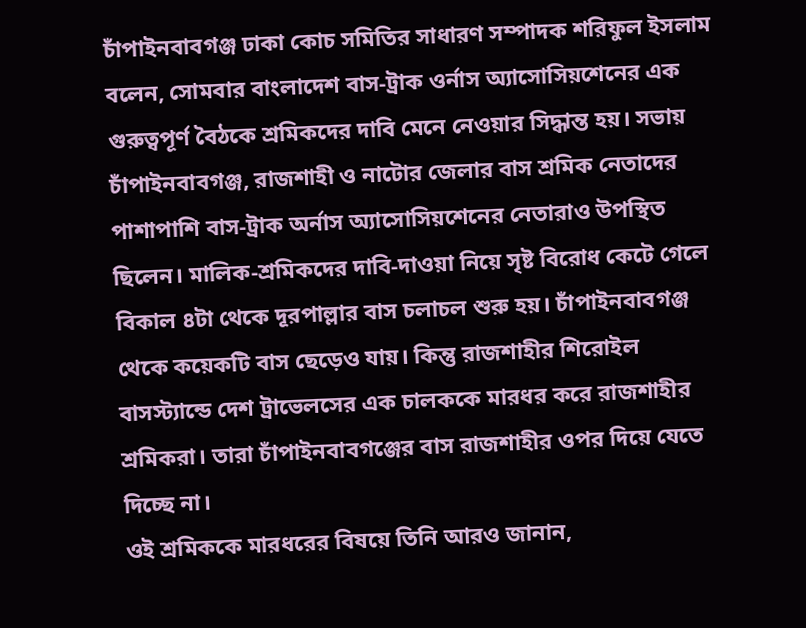চাঁপাইনবাবগঞ্জ ঢাকা কোচ সমিতির সাধারণ সম্পাদক শরিফুল ইসলাম বলেন, সোমবার বাংলাদেশ বাস-ট্রাক ওর্নাস অ্যাসোসিয়শেনের এক গুরুত্বপূর্ণ বৈঠকে শ্রমিকদের দাবি মেনে নেওয়ার সিদ্ধান্ত হয়। সভায় চাঁপাইনবাবগঞ্জ, রাজশাহী ও নাটোর জেলার বাস শ্রমিক নেতাদের পাশাপাশি বাস-ট্রাক অর্নাস অ্যাসোসিয়শেনের নেতারাও উপস্থিত ছিলেন। মালিক-শ্রমিকদের দাবি-দাওয়া নিয়ে সৃষ্ট বিরোধ কেটে গেলে বিকাল ৪টা থেকে দূরপাল্লার বাস চলাচল শুরু হয়। চাঁপাইনবাবগঞ্জ থেকে কয়েকটি বাস ছেড়েও যায়। কিন্তু রাজশাহীর শিরোইল বাসস্ট্যান্ডে দেশ ট্রাভেলসের এক চালককে মারধর করে রাজশাহীর শ্রমিকরা। তারা চাঁপাইনবাবগঞ্জের বাস রাজশাহীর ওপর দিয়ে যেতে দিচ্ছে না।
ওই শ্রমিককে মারধরের বিষয়ে তিনি আরও জানান,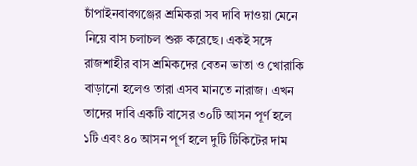চাঁপাইনবাবগঞ্জের শ্রমিকরা সব দাবি দাওয়া মেনে নিয়ে বাস চলাচল শুরু করেছে। একই সঙ্গে রাজশাহীর বাস শ্রমিকদের বেতন ভাতা ও খোরাকি বাড়ানো হলেও তারা এসব মানতে নারাজ। এখন তাদের দাবি একটি বাসের ৩০টি আসন পূর্ণ হলে ১টি এবং ৪০ আসন পূর্ণ হলে দুটি টিকিটের দাম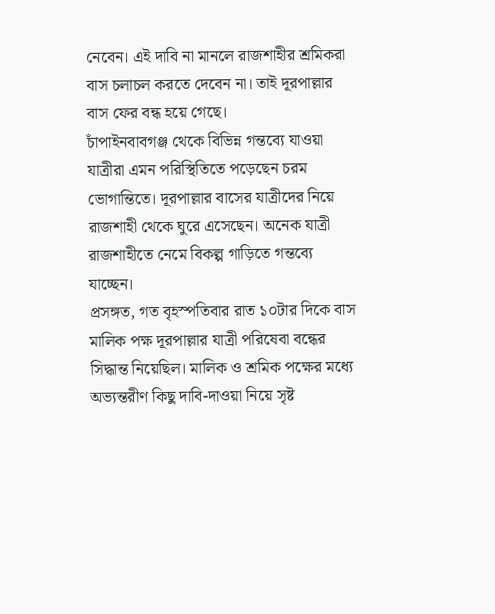নেবেন। এই দাবি না মানলে রাজশাহীর শ্রমিকরা বাস চলাচল করতে দেবেন না। তাই দূরপাল্লার বাস ফের বন্ধ হয়ে গেছে।
চাঁপাইনবাবগঞ্জ থেকে বিভিন্ন গন্তব্যে যাওয়া যাত্রীরা এমন পরিস্থিতিতে পড়েছেন চরম ভোগান্তিতে। দূরপাল্লার বাসের যাত্রীদের নিয়ে রাজশাহী থেকে ঘুরে এসেছেন। অনেক যাত্রী রাজশাহীতে নেমে বিকল্প গাড়িতে গন্তব্যে যাচ্ছেন।
প্রসঙ্গত, গত বৃহস্পতিবার রাত ১০টার দিকে বাস মালিক পক্ষ দূরপাল্লার যাত্রী পরিষেবা বন্ধের সিদ্ধান্ত নিয়েছিল। মালিক ও শ্রমিক পক্ষের মধ্যে অভ্যন্তরীণ কিছু দাবি-দাওয়া নিয়ে সৃষ্ট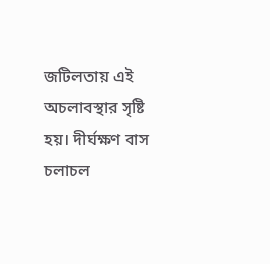জটিলতায় এই অচলাবস্থার সৃষ্টি হয়। দীর্ঘক্ষণ বাস চলাচল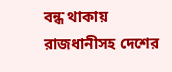বন্ধ থাকায় রাজধানীসহ দেশের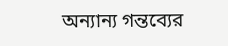অন্যান্য গন্তব্যের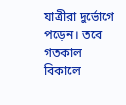যাত্রীরা দুর্ভোগে পড়েন। তবে গতকাল বিকালে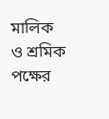মালিক ও শ্রমিক পক্ষের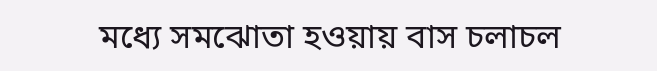মধ্যে সমঝোতা হওয়ায় বাস চলাচল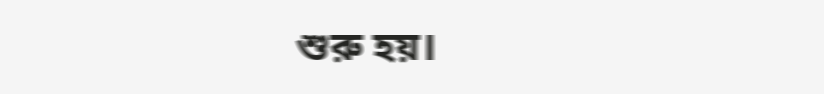শুরু হয়।